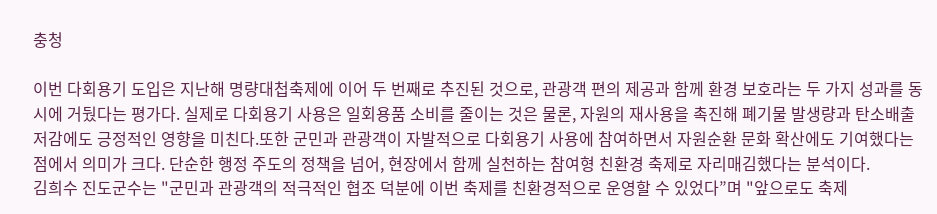충청

이번 다회용기 도입은 지난해 명량대첩축제에 이어 두 번째로 추진된 것으로, 관광객 편의 제공과 함께 환경 보호라는 두 가지 성과를 동시에 거뒀다는 평가다. 실제로 다회용기 사용은 일회용품 소비를 줄이는 것은 물론, 자원의 재사용을 촉진해 폐기물 발생량과 탄소배출 저감에도 긍정적인 영향을 미친다.또한 군민과 관광객이 자발적으로 다회용기 사용에 참여하면서 자원순환 문화 확산에도 기여했다는 점에서 의미가 크다. 단순한 행정 주도의 정책을 넘어, 현장에서 함께 실천하는 참여형 친환경 축제로 자리매김했다는 분석이다.
김희수 진도군수는 "군민과 관광객의 적극적인 협조 덕분에 이번 축제를 친환경적으로 운영할 수 있었다”며 "앞으로도 축제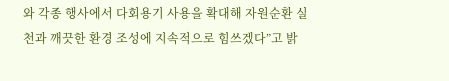와 각종 행사에서 다회용기 사용을 확대해 자원순환 실천과 깨끗한 환경 조성에 지속적으로 힘쓰겠다”고 밝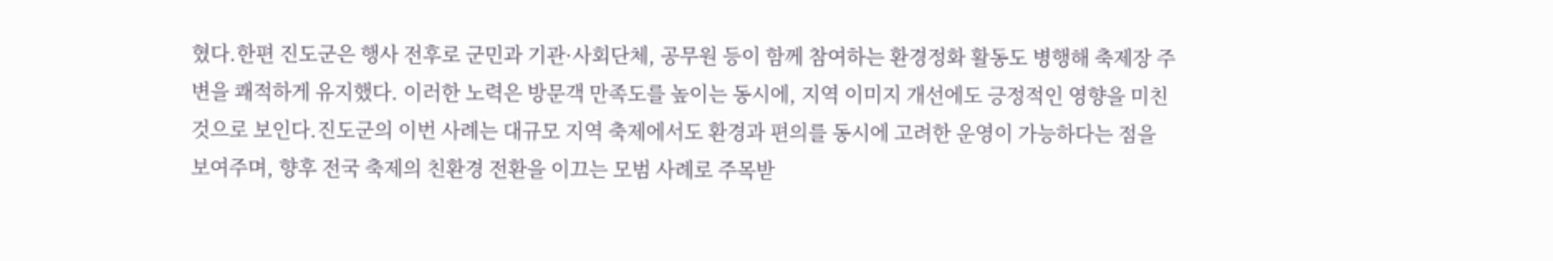혔다.한편 진도군은 행사 전후로 군민과 기관·사회단체, 공무원 등이 함께 참여하는 환경정화 활동도 병행해 축제장 주변을 쾌적하게 유지했다. 이러한 노력은 방문객 만족도를 높이는 동시에, 지역 이미지 개선에도 긍정적인 영향을 미친 것으로 보인다.진도군의 이번 사례는 대규모 지역 축제에서도 환경과 편의를 동시에 고려한 운영이 가능하다는 점을 보여주며, 향후 전국 축제의 친환경 전환을 이끄는 모범 사례로 주목받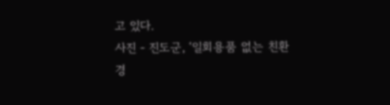고 있다.
사진 - 진도군, ‘일회용품 없는 친환경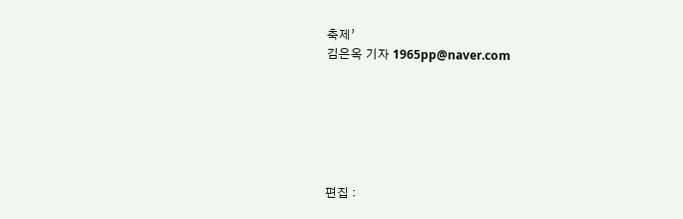축제’
김은옥 기자 1965pp@naver.com






편집 :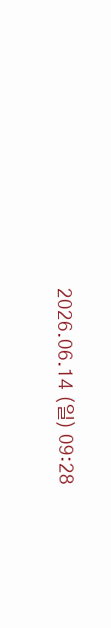2026.06.14 (일) 09:28